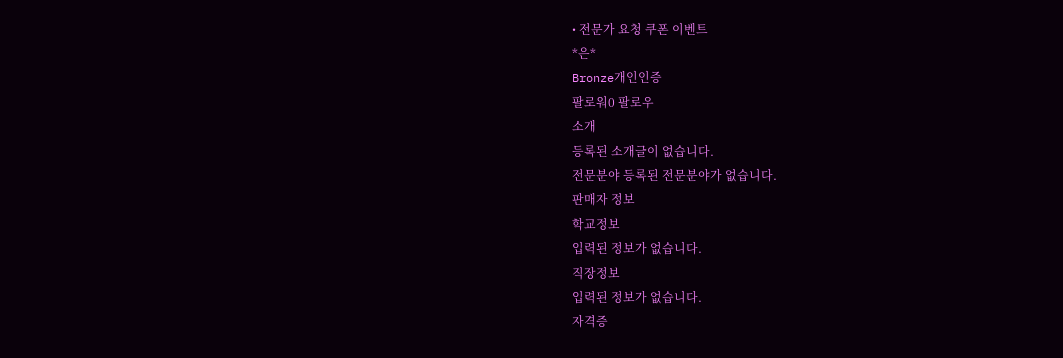• 전문가 요청 쿠폰 이벤트
*은*
Bronze개인인증
팔로워0 팔로우
소개
등록된 소개글이 없습니다.
전문분야 등록된 전문분야가 없습니다.
판매자 정보
학교정보
입력된 정보가 없습니다.
직장정보
입력된 정보가 없습니다.
자격증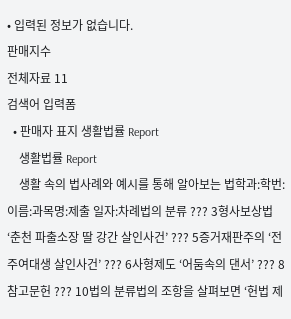• 입력된 정보가 없습니다.
판매지수
전체자료 11
검색어 입력폼
  • 판매자 표지 생활법률 Report
    생활법률 Report
    생활 속의 법사례와 예시를 통해 알아보는 법학과:학번:이름:과목명:제출 일자:차례법의 분류 ??? 3형사보상법 ‘춘천 파출소장 딸 강간 살인사건’ ??? 5증거재판주의 ‘전주여대생 살인사건’ ??? 6사형제도 ‘어둠속의 댄서’ ??? 8참고문헌 ??? 10법의 분류법의 조항을 살펴보면 ‘헌법 제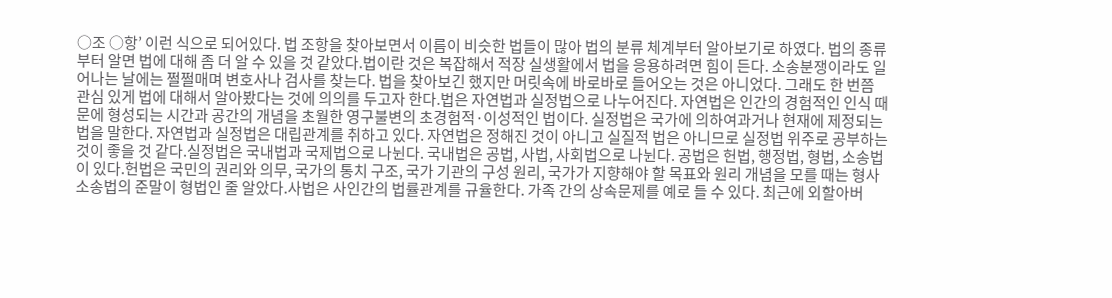○조 ○항’ 이런 식으로 되어있다. 법 조항을 찾아보면서 이름이 비슷한 법들이 많아 법의 분류 체계부터 알아보기로 하였다. 법의 종류부터 알면 법에 대해 좀 더 알 수 있을 것 같았다.법이란 것은 복잡해서 적장 실생활에서 법을 응용하려면 힘이 든다. 소송분쟁이라도 일어나는 날에는 쩔쩔매며 변호사나 검사를 찾는다. 법을 찾아보긴 했지만 머릿속에 바로바로 들어오는 것은 아니었다. 그래도 한 번쯤 관심 있게 법에 대해서 알아봤다는 것에 의의를 두고자 한다.법은 자연법과 실정법으로 나누어진다. 자연법은 인간의 경험적인 인식 때문에 형성되는 시간과 공간의 개념을 초월한 영구불변의 초경험적·이성적인 법이다. 실정법은 국가에 의하여과거나 현재에 제정되는 법을 말한다. 자연법과 실정법은 대립관계를 취하고 있다. 자연법은 정해진 것이 아니고 실질적 법은 아니므로 실정법 위주로 공부하는 것이 좋을 것 같다.실정법은 국내법과 국제법으로 나뉜다. 국내법은 공법, 사법, 사회법으로 나뉜다. 공법은 헌법, 행정법, 형법, 소송법이 있다.헌법은 국민의 권리와 의무, 국가의 통치 구조, 국가 기관의 구성 원리, 국가가 지향해야 할 목표와 원리 개념을 모를 때는 형사소송법의 준말이 형법인 줄 알았다.사법은 사인간의 법률관계를 규율한다. 가족 간의 상속문제를 예로 들 수 있다. 최근에 외할아버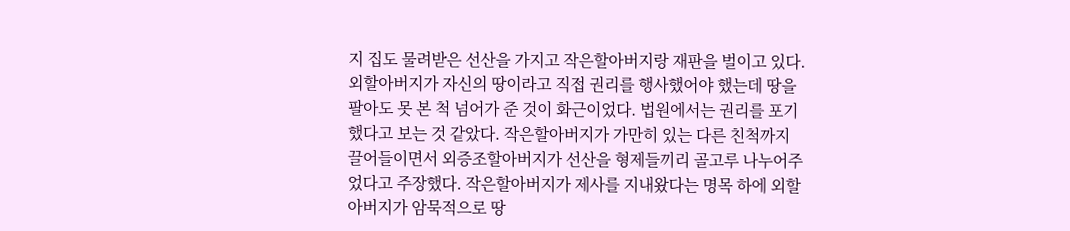지 집도 물려받은 선산을 가지고 작은할아버지랑 재판을 벌이고 있다. 외할아버지가 자신의 땅이라고 직접 권리를 행사했어야 했는데 땅을 팔아도 못 본 척 넘어가 준 것이 화근이었다. 법원에서는 권리를 포기했다고 보는 것 같았다. 작은할아버지가 가만히 있는 다른 친척까지 끌어들이면서 외증조할아버지가 선산을 형제들끼리 골고루 나누어주었다고 주장했다. 작은할아버지가 제사를 지내왔다는 명목 하에 외할아버지가 암묵적으로 땅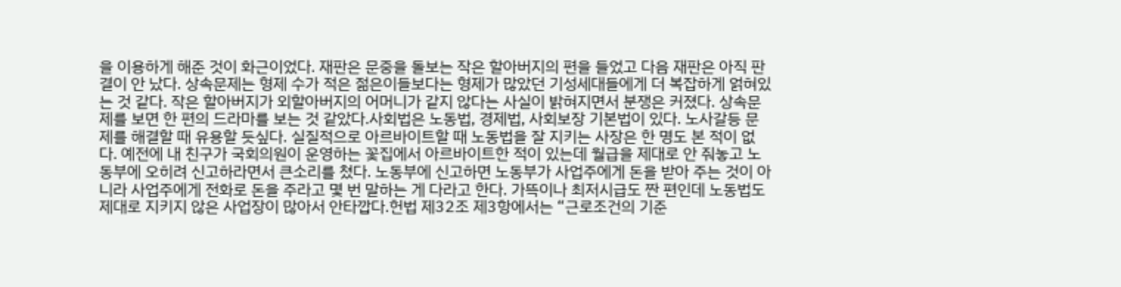을 이용하게 해준 것이 화근이었다. 재판은 문중을 돌보는 작은 할아버지의 편을 들었고 다음 재판은 아직 판결이 안 났다. 상속문제는 형제 수가 적은 젊은이들보다는 형제가 많았던 기성세대들에게 더 복잡하게 얽혀있는 것 같다. 작은 할아버지가 외할아버지의 어머니가 같지 않다는 사실이 밝혀지면서 분쟁은 커졌다. 상속문제를 보면 한 편의 드라마를 보는 것 같았다.사회법은 노동법, 경제법, 사회보장 기본법이 있다. 노사갈등 문제를 해결할 때 유용할 듯싶다. 실질적으로 아르바이트할 때 노동법을 잘 지키는 사장은 한 명도 본 적이 없다. 예전에 내 친구가 국회의원이 운영하는 꽃집에서 아르바이트한 적이 있는데 월급을 제대로 안 줘놓고 노동부에 오히려 신고하라면서 큰소리를 쳤다. 노동부에 신고하면 노동부가 사업주에게 돈을 받아 주는 것이 아니라 사업주에게 전화로 돈을 주라고 몇 번 말하는 게 다라고 한다. 가뜩이나 최저시급도 짠 편인데 노동법도 제대로 지키지 않은 사업장이 많아서 안타깝다.헌법 제32조 제3항에서는 “근로조건의 기준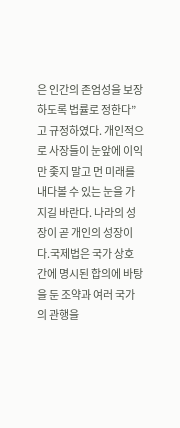은 인간의 존엄성을 보장하도록 법률로 정한다”고 규정하였다. 개인적으로 사장들이 눈앞에 이익만 좇지 말고 먼 미래를 내다볼 수 있는 눈을 가지길 바란다. 나라의 성장이 곧 개인의 성장이다.국제법은 국가 상호 간에 명시된 합의에 바탕을 둔 조약과 여러 국가의 관행을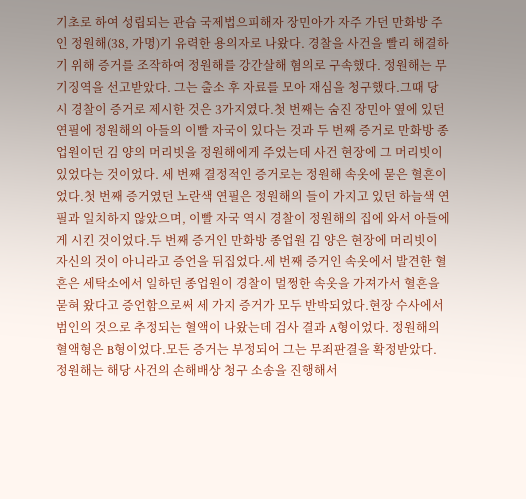기초로 하여 성립되는 관습 국제법으피해자 장민아가 자주 가던 만화방 주인 정원해(38, 가명)기 유력한 용의자로 나왔다. 경찰을 사건을 빨리 해결하기 위해 증거를 조작하여 정원해를 강간살해 혐의로 구속했다. 정원해는 무기징역을 선고받았다. 그는 출소 후 자료를 모아 재심을 청구했다.그때 당시 경찰이 증거로 제시한 것은 3가지였다.첫 번째는 숨진 장민아 옆에 있던 연필에 정원해의 아들의 이빨 자국이 있다는 것과 두 번째 증거로 만화방 종업원이던 김 양의 머리빗을 정원해에게 주었는데 사건 현장에 그 머리빗이 있었다는 것이었다. 세 번째 결정적인 증거로는 정원해 속옷에 묻은 혈흔이었다.첫 번째 증거였던 노란색 연필은 정원해의 들이 가지고 있던 하늘색 연필과 일치하지 않았으며, 이빨 자국 역시 경찰이 정원해의 집에 와서 아들에게 시킨 것이었다.두 번째 증거인 만화방 종업원 김 양은 현장에 머리빗이 자신의 것이 아니라고 증언을 뒤집었다.세 번째 증거인 속옷에서 발견한 혈흔은 세탁소에서 일하던 종업원이 경찰이 멀쩡한 속옷을 가져가서 혈흔을 묻혀 왔다고 증언함으로써 세 가지 증거가 모두 반박되었다.현장 수사에서 범인의 것으로 추정되는 혈액이 나왔는데 검사 결과 A형이었다. 정원해의 혈액형은 B형이었다.모든 증거는 부정되어 그는 무죄판결을 확정받았다. 정원해는 해당 사건의 손해배상 청구 소송을 진행해서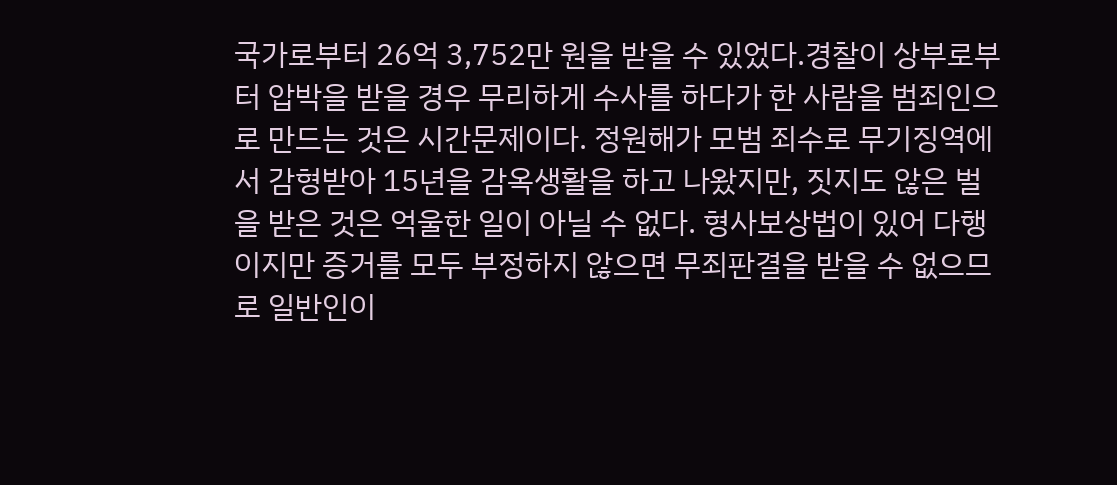국가로부터 26억 3,752만 원을 받을 수 있었다.경찰이 상부로부터 압박을 받을 경우 무리하게 수사를 하다가 한 사람을 범죄인으로 만드는 것은 시간문제이다. 정원해가 모범 죄수로 무기징역에서 감형받아 15년을 감옥생활을 하고 나왔지만, 짓지도 않은 벌을 받은 것은 억울한 일이 아닐 수 없다. 형사보상법이 있어 다행이지만 증거를 모두 부정하지 않으면 무죄판결을 받을 수 없으므로 일반인이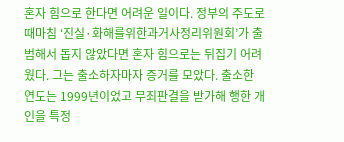혼자 힘으로 한다면 어려운 일이다. 정부의 주도로 때마침 ‘진실·화해를위한과거사정리위원회’가 출범해서 돕지 않았다면 혼자 힘으로는 뒤집기 어려웠다. 그는 출소하자마자 증거를 모았다. 출소한 연도는 1999년이었고 무죄판결을 받가해 행한 개인을 특정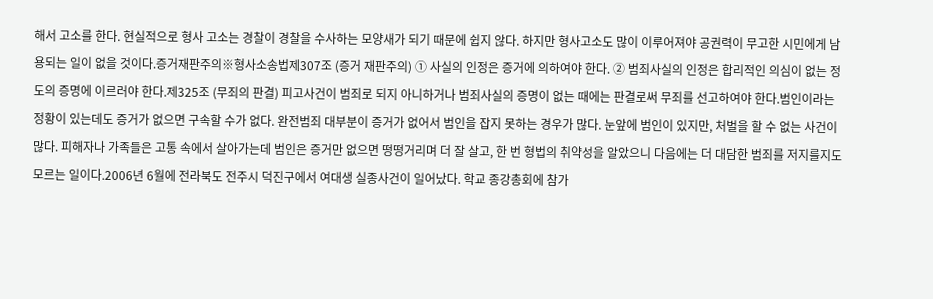해서 고소를 한다. 현실적으로 형사 고소는 경찰이 경찰을 수사하는 모양새가 되기 때문에 쉽지 않다. 하지만 형사고소도 많이 이루어져야 공권력이 무고한 시민에게 남용되는 일이 없을 것이다.증거재판주의※형사소송법제307조 (증거 재판주의) ① 사실의 인정은 증거에 의하여야 한다. ② 범죄사실의 인정은 합리적인 의심이 없는 정도의 증명에 이르러야 한다.제325조 (무죄의 판결) 피고사건이 범죄로 되지 아니하거나 범죄사실의 증명이 없는 때에는 판결로써 무죄를 선고하여야 한다.범인이라는 정황이 있는데도 증거가 없으면 구속할 수가 없다. 완전범죄 대부분이 증거가 없어서 범인을 잡지 못하는 경우가 많다. 눈앞에 범인이 있지만, 처벌을 할 수 없는 사건이 많다. 피해자나 가족들은 고통 속에서 살아가는데 범인은 증거만 없으면 떵떵거리며 더 잘 살고, 한 번 형법의 취약성을 알았으니 다음에는 더 대담한 범죄를 저지를지도 모르는 일이다.2006년 6월에 전라북도 전주시 덕진구에서 여대생 실종사건이 일어났다. 학교 종강총회에 참가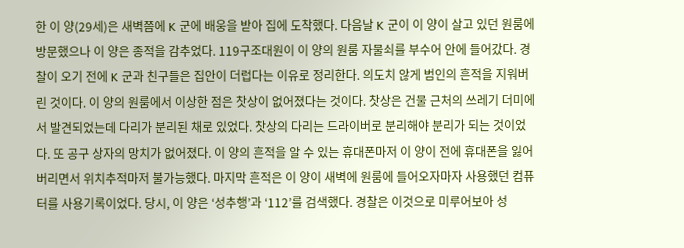한 이 양(29세)은 새벽쯤에 K 군에 배웅을 받아 집에 도착했다. 다음날 K 군이 이 양이 살고 있던 원룸에 방문했으나 이 양은 종적을 감추었다. 119구조대원이 이 양의 원룸 자물쇠를 부수어 안에 들어갔다. 경찰이 오기 전에 K 군과 친구들은 집안이 더럽다는 이유로 정리한다. 의도치 않게 범인의 흔적을 지워버린 것이다. 이 양의 원룸에서 이상한 점은 찻상이 없어졌다는 것이다. 찻상은 건물 근처의 쓰레기 더미에서 발견되었는데 다리가 분리된 채로 있었다. 찻상의 다리는 드라이버로 분리해야 분리가 되는 것이었다. 또 공구 상자의 망치가 없어졌다. 이 양의 흔적을 알 수 있는 휴대폰마저 이 양이 전에 휴대폰을 잃어버리면서 위치추적마저 불가능했다. 마지막 흔적은 이 양이 새벽에 원룸에 들어오자마자 사용했던 컴퓨터를 사용기록이었다. 당시, 이 양은 ‘성추행’과 ‘112’를 검색했다. 경찰은 이것으로 미루어보아 성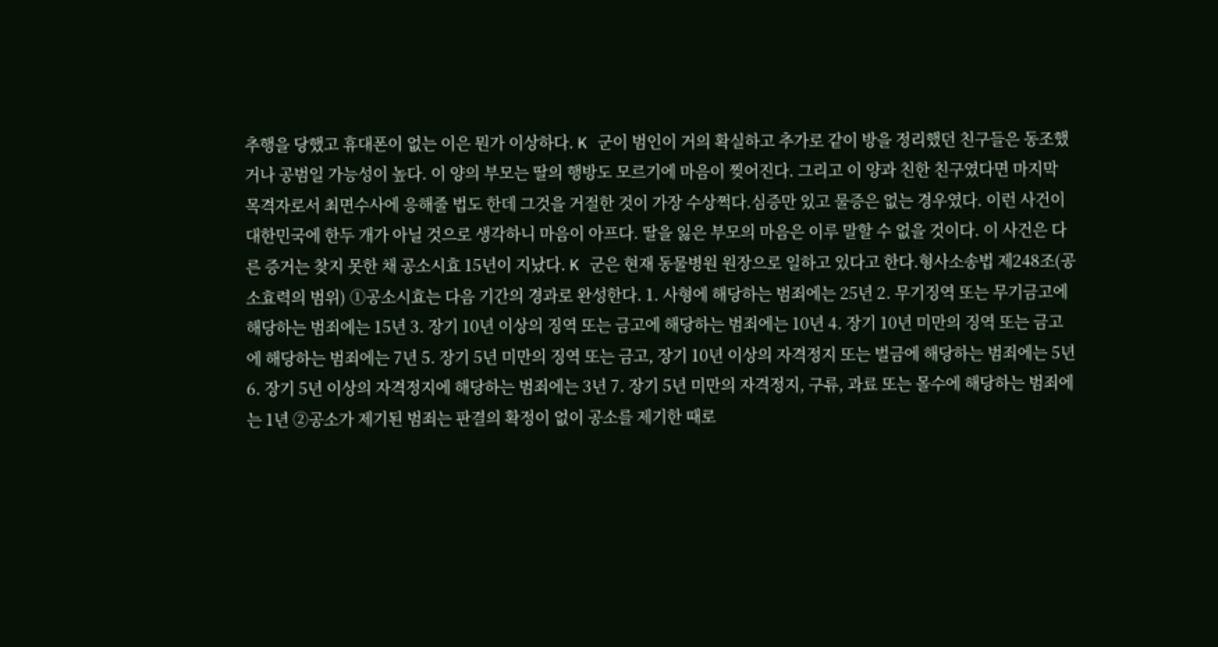추행을 당했고 휴대폰이 없는 이은 뭔가 이상하다. K 군이 범인이 거의 확실하고 추가로 같이 방을 정리했던 친구들은 동조했거나 공범일 가능성이 높다. 이 양의 부모는 딸의 행방도 모르기에 마음이 찢어진다. 그리고 이 양과 친한 친구였다면 마지막 목격자로서 최면수사에 응해줄 법도 한데 그것을 거절한 것이 가장 수상쩍다.심증만 있고 물증은 없는 경우였다. 이런 사건이 대한민국에 한두 개가 아닐 것으로 생각하니 마음이 아프다. 딸을 잃은 부모의 마음은 이루 말할 수 없을 것이다. 이 사건은 다른 증거는 찾지 못한 채 공소시효 15년이 지났다. K 군은 현재 동물병원 원장으로 일하고 있다고 한다.형사소송법 제248조(공소효력의 범위) ①공소시효는 다음 기간의 경과로 완성한다. 1. 사형에 해당하는 범죄에는 25년 2. 무기징역 또는 무기금고에 해당하는 범죄에는 15년 3. 장기 10년 이상의 징역 또는 금고에 해당하는 범죄에는 10년 4. 장기 10년 미만의 징역 또는 금고에 해당하는 범죄에는 7년 5. 장기 5년 미만의 징역 또는 금고, 장기 10년 이상의 자격정지 또는 벌금에 해당하는 범죄에는 5년 6. 장기 5년 이상의 자격정지에 해당하는 범죄에는 3년 7. 장기 5년 미만의 자격정지, 구류, 과료 또는 몰수에 해당하는 범죄에는 1년 ②공소가 제기된 범죄는 판결의 확정이 없이 공소를 제기한 때로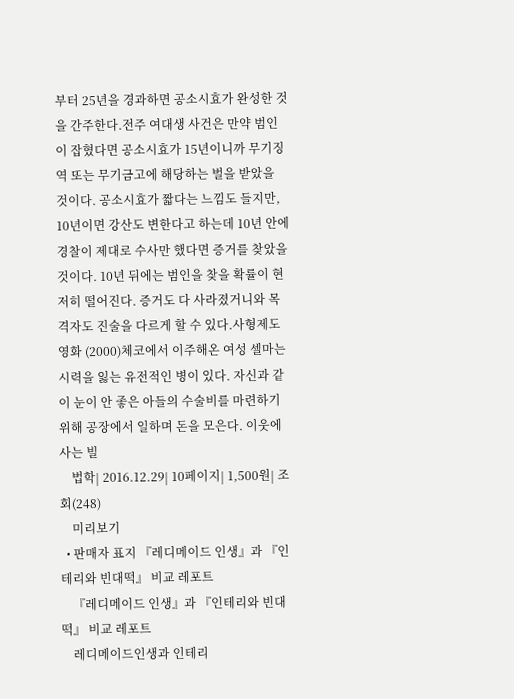부터 25년을 경과하면 공소시효가 완성한 것을 간주한다.전주 여대생 사건은 만약 범인이 잡혔다면 공소시효가 15년이니까 무기징역 또는 무기금고에 해당하는 벌을 받았을 것이다. 공소시효가 짧다는 느낌도 들지만, 10년이면 강산도 변한다고 하는데 10년 안에 경찰이 제대로 수사만 했다면 증거를 찾았을 것이다. 10년 뒤에는 범인을 찾을 확률이 현저히 떨어진다. 증거도 다 사라졌거니와 목격자도 진술을 다르게 할 수 있다.사형제도영화 (2000)체코에서 이주해온 여성 셀마는 시력을 잃는 유전적인 병이 있다. 자신과 같이 눈이 안 좋은 아들의 수술비를 마련하기 위해 공장에서 일하며 돈을 모은다. 이웃에 사는 빌
    법학| 2016.12.29| 10페이지| 1,500원| 조회(248)
    미리보기
  • 판매자 표지 『레디메이드 인생』과 『인테리와 빈대떡』 비교 레포트
    『레디메이드 인생』과 『인테리와 빈대떡』 비교 레포트
    레디메이드인생과 인테리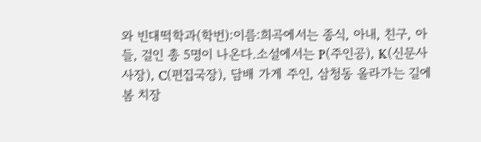와 빈대떡학과(학번):이름:희곡에서는 종식, 아내, 친구, 아들, 걸인 총 5명이 나온다.소설에서는 P(주인공), K(신문사 사장), C(편집국장), 담배 가게 주인, 삼청동 올라가는 길에 봄 치장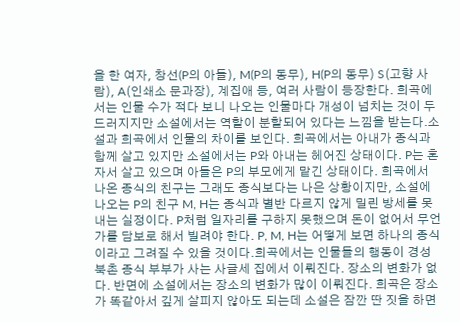을 한 여자, 창선(P의 아들), M(P의 동무), H(P의 동무) S(고향 사람), A(인쇄소 문과장), 계집애 등, 여러 사람이 등장한다. 희곡에서는 인물 수가 적다 보니 나오는 인물마다 개성이 넘치는 것이 두드러지지만 소설에서는 역할이 분할되어 있다는 느낌을 받는다.소설과 희곡에서 인물의 차이를 보인다. 희곡에서는 아내가 종식과 함께 살고 있지만 소설에서는 P와 아내는 헤어진 상태이다. P는 혼자서 살고 있으며 아들은 P의 부모에게 맡긴 상태이다. 희곡에서 나온 종식의 친구는 그래도 종식보다는 나은 상황이지만, 소설에 나오는 P의 친구 M, H는 종식과 별반 다르지 않게 밀린 방세를 못 내는 실정이다. P처럼 일자리를 구하지 못했으며 돈이 없어서 무언가를 담보로 해서 빌려야 한다. P, M, H는 어떻게 보면 하나의 종식이라고 그려질 수 있을 것이다.희곡에서는 인물들의 행동이 경성 북촌 종식 부부가 사는 사글세 집에서 이뤄진다. 장소의 변화가 없다. 반면에 소설에서는 장소의 변화가 많이 이뤄진다. 희곡은 장소가 똑같아서 깊게 살피지 않아도 되는데 소설은 잠깐 딴 짓을 하면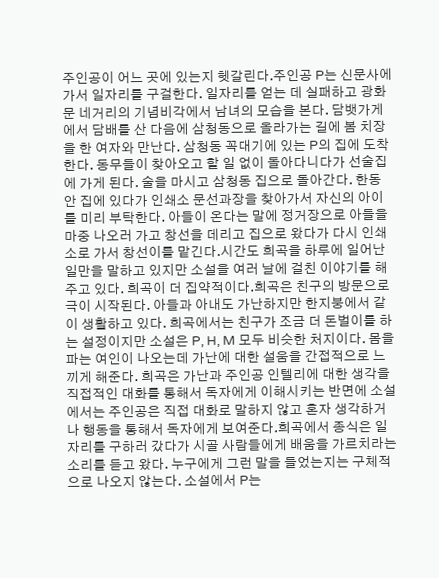주인공이 어느 곳에 있는지 헷갈린다.주인공 P는 신문사에 가서 일자리를 구걸한다. 일자리를 얻는 데 실패하고 광화문 네거리의 기념비각에서 남녀의 모습을 본다. 담뱃가게에서 담배를 산 다음에 삼청동으로 올라가는 길에 봄 치장을 한 여자와 만난다. 삼청동 꼭대기에 있는 P의 집에 도착한다. 동무들이 찾아오고 할 일 없이 돌아다니다가 선술집에 가게 된다. 술을 마시고 삼청동 집으로 돌아간다. 한동안 집에 있다가 인쇄소 문선과장을 찾아가서 자신의 아이를 미리 부탁한다. 아들이 온다는 말에 정거장으로 아들을 마중 나오러 가고 창선을 데리고 집으로 왔다가 다시 인쇄소로 가서 창선이를 맡긴다.시간도 희곡을 하루에 일어난 일만을 말하고 있지만 소설을 여러 날에 걸친 이야기를 해주고 있다. 희곡이 더 집약적이다.희곡은 친구의 방문으로 극이 시작된다. 아들과 아내도 가난하지만 한지붕에서 같이 생활하고 있다. 희곡에서는 친구가 조금 더 돈벌이를 하는 설정이지만 소설은 P, H, M 모두 비슷한 처지이다. 몸을 파는 여인이 나오는데 가난에 대한 설움을 간접적으로 느끼게 해준다. 희곡은 가난과 주인공 인텔리에 대한 생각을 직접적인 대화를 통해서 독자에게 이해시키는 반면에 소설에서는 주인공은 직접 대화로 말하지 않고 혼자 생각하거나 행동을 통해서 독자에게 보여준다.희곡에서 종식은 일자리를 구하러 갔다가 시골 사람들에게 배움을 가르치라는 소리를 듣고 왔다. 누구에게 그런 말을 들었는지는 구체적으로 나오지 않는다. 소설에서 P는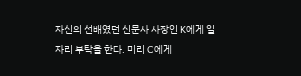자신의 선배였던 신문사 사장인 K에게 일자리 부탁을 한다. 미리 C에게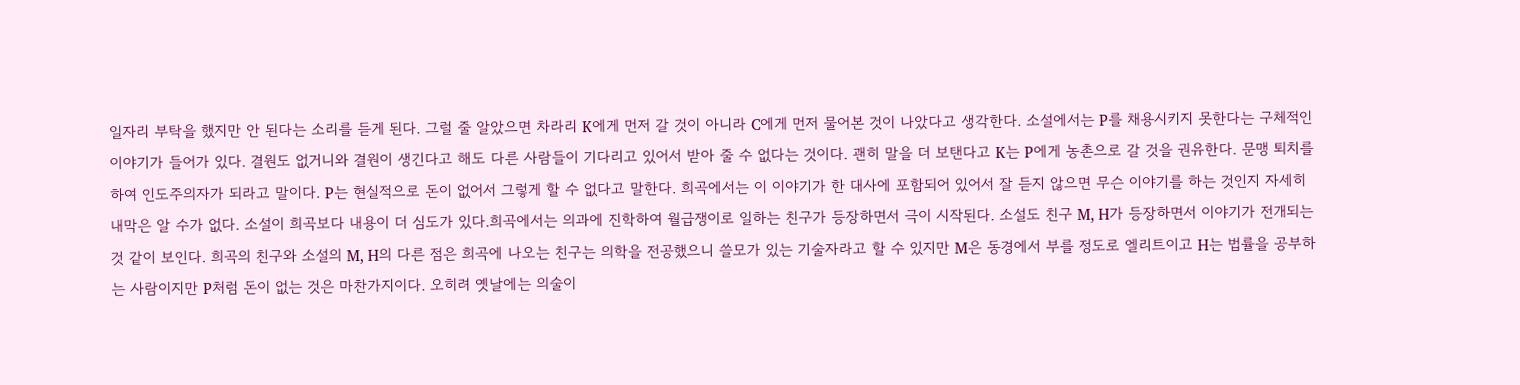일자리 부탁을 했지만 안 된다는 소리를 듣게 된다. 그럴 줄 알았으면 차라리 K에게 먼저 갈 것이 아니라 C에게 먼저 물어본 것이 나았다고 생각한다. 소설에서는 P를 채용시키지 못한다는 구체적인 이야기가 들어가 있다. 결원도 없거니와 결원이 생긴다고 해도 다른 사람들이 기다리고 있어서 받아 줄 수 없다는 것이다. 괜히 말을 더 보탠다고 K는 P에게 농촌으로 갈 것을 권유한다. 문맹 퇴치를 하여 인도주의자가 되라고 말이다. P는 현실적으로 돈이 없어서 그렇게 할 수 없다고 말한다. 희곡에서는 이 이야기가 한 대사에 포함되어 있어서 잘 듣지 않으면 무슨 이야기를 하는 것인지 자세히 내막은 알 수가 없다. 소설이 희곡보다 내용이 더 심도가 있다.희곡에서는 의과에 진학하여 월급쟁이로 일하는 친구가 등장하면서 극이 시작된다. 소설도 친구 M, H가 등장하면서 이야기가 전개되는 것 같이 보인다. 희곡의 친구와 소설의 M, H의 다른 점은 희곡에 나오는 친구는 의학을 전공했으니 쓸모가 있는 기술자라고 할 수 있지만 M은 동경에서 부를 정도로 엘리트이고 H는 법률을 공부하는 사람이지만 P처럼 돈이 없는 것은 마찬가지이다. 오히려 옛날에는 의술이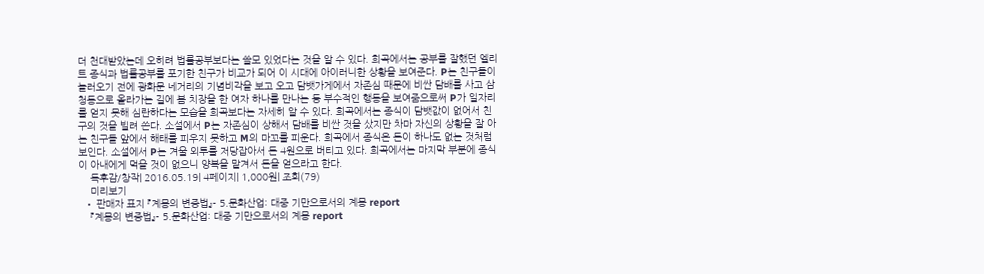더 천대받았는데 오히려 법률공부보다는 쓸모 있었다는 것을 알 수 있다. 희곡에서는 공부를 잘했던 엘리트 종식과 법률공부를 포기한 친구가 비교가 되어 이 시대에 아이러니한 상황을 보여준다. P는 친구들이 놀러오기 전에 광화문 네거리의 기념비각을 보고 오고 담뱃가게에서 자존심 때문에 비싼 담배를 사고 삼청동으로 올라가는 길에 봄 치장을 한 여자 하나를 만나는 등 부수적인 행동을 보여줌으로써 P가 일자리를 얻지 못해 심란하다는 모습을 희곡보다는 자세히 알 수 있다. 희곡에서는 종식이 담뱃값이 없어서 친구의 것을 빌려 쓴다. 소설에서 P는 자존심이 상해서 담배를 비싼 것을 샀지만 차마 자신의 상황을 잘 아는 친구들 앞에서 해태를 피우지 못하고 M의 마꼬를 피운다. 희곡에서 종식은 돈이 하나도 없는 것처럼 보인다. 소설에서 P는 겨울 외투를 저당잡아서 돈 4원으로 버티고 있다. 희곡에서는 마지막 부분에 종식이 아내에게 먹을 것이 없으니 양복을 맡겨서 돈을 얻으라고 한다.
    독후감/창작| 2016.05.19| 4페이지| 1,000원| 조회(79)
    미리보기
  • 판매자 표지 『계몽의 변증법』- 5.문화산업: 대중 기만으로서의 계몽 report
    『계몽의 변증법』- 5.문화산업: 대중 기만으로서의 계몽 report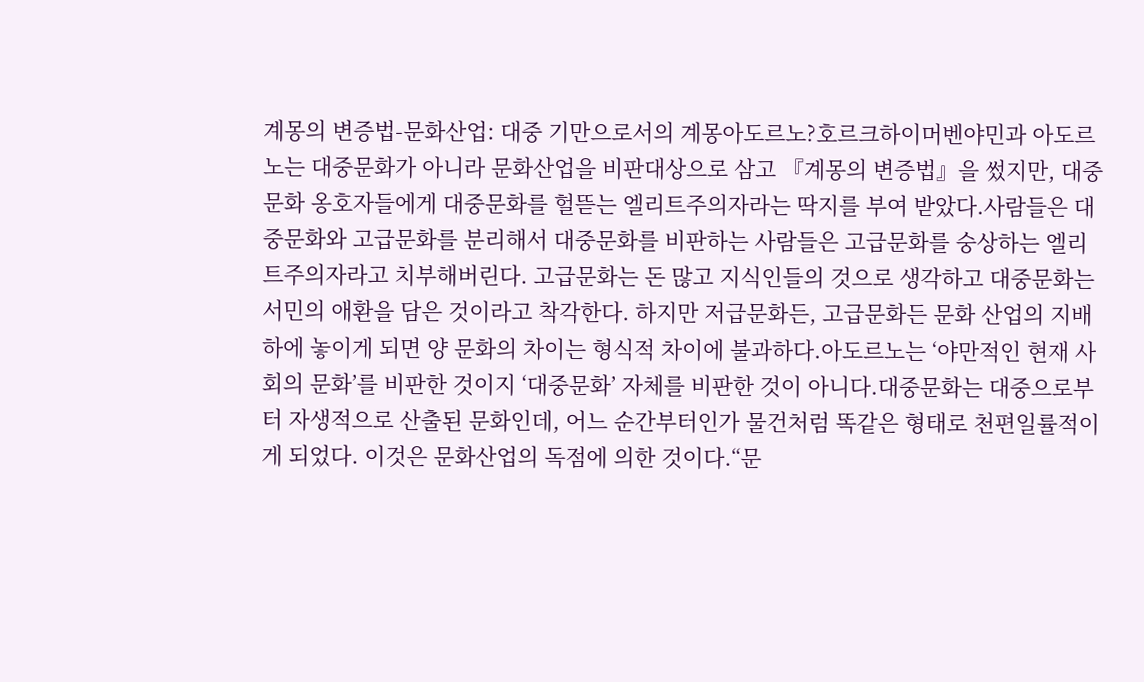계몽의 변증법-문화산업: 대중 기만으로서의 계몽아도르노?호르크하이머벤야민과 아도르노는 대중문화가 아니라 문화산업을 비판대상으로 삼고 『계몽의 변증법』을 썼지만, 대중문화 옹호자들에게 대중문화를 헐뜯는 엘리트주의자라는 딱지를 부여 받았다.사람들은 대중문화와 고급문화를 분리해서 대중문화를 비판하는 사람들은 고급문화를 숭상하는 엘리트주의자라고 치부해버린다. 고급문화는 돈 많고 지식인들의 것으로 생각하고 대중문화는 서민의 애환을 담은 것이라고 착각한다. 하지만 저급문화든, 고급문화든 문화 산업의 지배하에 놓이게 되면 양 문화의 차이는 형식적 차이에 불과하다.아도르노는 ‘야만적인 현재 사회의 문화’를 비판한 것이지 ‘대중문화’ 자체를 비판한 것이 아니다.대중문화는 대중으로부터 자생적으로 산출된 문화인데, 어느 순간부터인가 물건처럼 똑같은 형태로 천편일률적이게 되었다. 이것은 문화산업의 독점에 의한 것이다.“문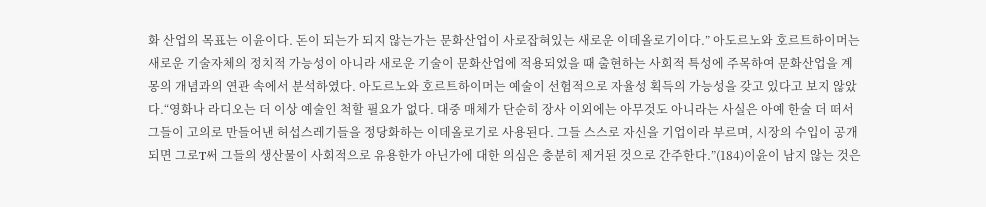화 산업의 목표는 이윤이다. 돈이 되는가 되지 않는가는 문화산업이 사로잡혀있는 새로운 이데올로기이다.” 아도르노와 호르트하이머는 새로운 기술자체의 정치적 가능성이 아니라 새로운 기술이 문화산업에 적용되었을 때 출현하는 사회적 특성에 주목하여 문화산업을 계몽의 개념과의 연관 속에서 분석하였다. 아도르노와 호르트하이머는 예술이 선험적으로 자율성 획득의 가능성을 갖고 있다고 보지 않았다.“영화나 라디오는 더 이상 예술인 척할 필요가 없다. 대중 매체가 단순히 장사 이외에는 아무것도 아니라는 사실은 아예 한술 더 떠서 그들이 고의로 만들어낸 허섭스레기들을 정당화하는 이데올로기로 사용된다. 그들 스스로 자신을 기업이라 부르며, 시장의 수입이 공개되면 그로T써 그들의 생산물이 사회적으로 유용한가 아닌가에 대한 의심은 충분히 제거된 것으로 간주한다.”(184)이윤이 남지 않는 것은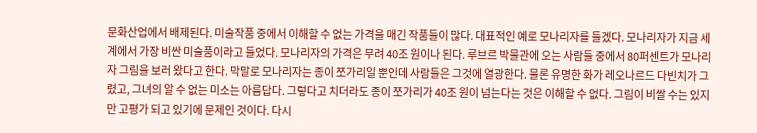문화산업에서 배제된다. 미술작품 중에서 이해할 수 없는 가격을 매긴 작품들이 많다. 대표적인 예로 모나리자를 들겠다. 모나리자가 지금 세계에서 가장 비싼 미술품이라고 들었다. 모나리자의 가격은 무려 40조 원이나 된다. 루브르 박물관에 오는 사람들 중에서 80퍼센트가 모나리자 그림을 보러 왔다고 한다. 막말로 모나리자는 종이 쪼가리일 뿐인데 사람들은 그것에 열광한다. 물론 유명한 화가 레오나르드 다빈치가 그렸고, 그녀의 알 수 없는 미소는 아름답다. 그렇다고 치더라도 종이 쪼가리가 40조 원이 넘는다는 것은 이해할 수 없다. 그림이 비쌀 수는 있지만 고평가 되고 있기에 문제인 것이다. 다시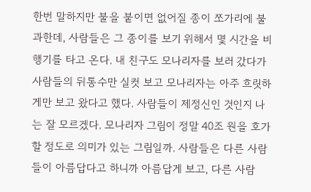한번 말하지만 불을 붙이면 없어질 종이 쪼가리에 불과한데, 사람들은 그 종이를 보기 위해서 몇 시간을 비행기를 타고 온다. 내 친구도 모나리자를 보러 갔다가 사람들의 뒤통수만 실컷 보고 모나리자는 아주 흐릿하게만 보고 왔다고 했다. 사람들이 제정신인 것인지 나는 잘 모르겠다. 모나리자 그림이 정말 40조 원을 호가할 정도로 의미가 있는 그림일까. 사람들은 다른 사람들이 아름답다고 하니까 아름답게 보고, 다른 사람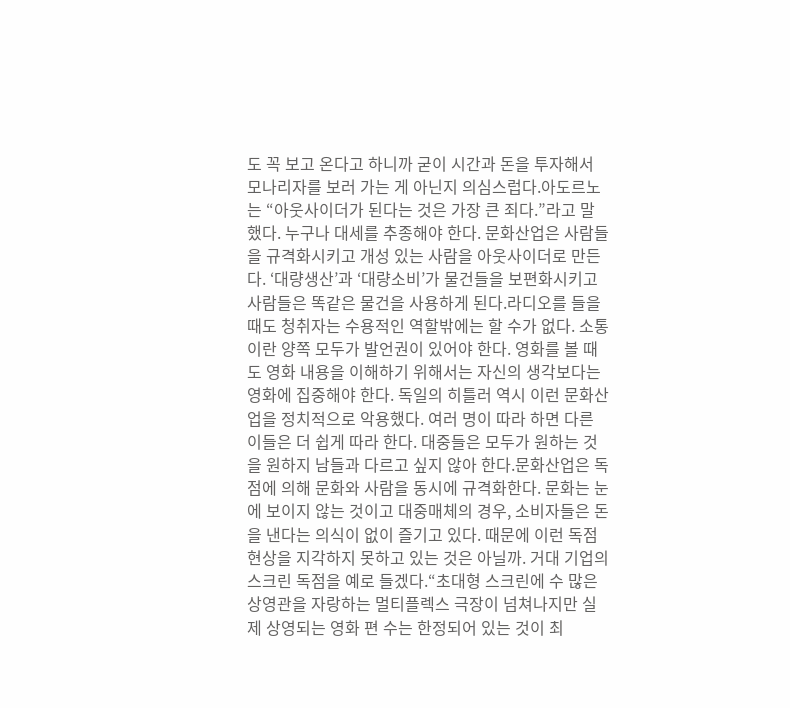도 꼭 보고 온다고 하니까 굳이 시간과 돈을 투자해서 모나리자를 보러 가는 게 아닌지 의심스럽다.아도르노는 “아웃사이더가 된다는 것은 가장 큰 죄다.”라고 말했다. 누구나 대세를 추종해야 한다. 문화산업은 사람들을 규격화시키고 개성 있는 사람을 아웃사이더로 만든다. ‘대량생산’과 ‘대량소비’가 물건들을 보편화시키고 사람들은 똑같은 물건을 사용하게 된다.라디오를 들을 때도 청취자는 수용적인 역할밖에는 할 수가 없다. 소통이란 양쪽 모두가 발언권이 있어야 한다. 영화를 볼 때도 영화 내용을 이해하기 위해서는 자신의 생각보다는 영화에 집중해야 한다. 독일의 히틀러 역시 이런 문화산업을 정치적으로 악용했다. 여러 명이 따라 하면 다른 이들은 더 쉽게 따라 한다. 대중들은 모두가 원하는 것을 원하지 남들과 다르고 싶지 않아 한다.문화산업은 독점에 의해 문화와 사람을 동시에 규격화한다. 문화는 눈에 보이지 않는 것이고 대중매체의 경우, 소비자들은 돈을 낸다는 의식이 없이 즐기고 있다. 때문에 이런 독점 현상을 지각하지 못하고 있는 것은 아닐까. 거대 기업의 스크린 독점을 예로 들겠다.“초대형 스크린에 수 많은 상영관을 자랑하는 멀티플렉스 극장이 넘쳐나지만 실제 상영되는 영화 편 수는 한정되어 있는 것이 최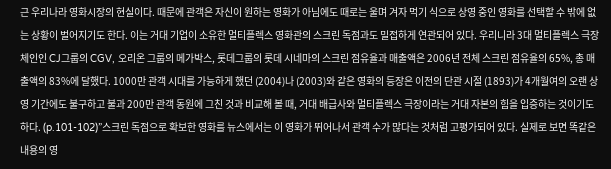근 우리나라 영화시장의 현실이다. 때문에 관객은 자신이 원하는 영화가 아님에도 때로는 울며 겨자 먹기 식으로 상영 중인 영화를 선택할 수 밖에 없는 상황이 벌어지기도 한다. 이는 거대 기업이 소유한 멀티플렉스 영화관의 스크린 독점과도 밀접하게 연관되어 있다. 우리니라 3대 멀티플렉스 극장 체인인 CJ그룹의 CGV, 오리온 그룹의 메가박스, 롯데그룹의 롯데 시네마의 스크린 점유율과 매출액은 2006년 전체 스크린 점유율의 65%, 총 매출액의 83%에 달했다. 1000만 관객 시대를 가능하게 했던 (2004)나 (2003)와 같은 영화의 등장은 이전의 단관 시절 (1893)가 4개월여의 오랜 상영 기간에도 불구하고 불과 200만 관객 동원에 그친 것과 비교해 볼 때, 거대 배급사와 멀티플렉스 극장이라는 거대 자본의 힘을 입증하는 것이기도 하다. (p.101-102)”스크린 독점으로 확보한 영화를 뉴스에서는 이 영화가 뛰어나서 관객 수가 많다는 것처럼 고평가되어 있다. 실제로 보면 똑같은 내용의 영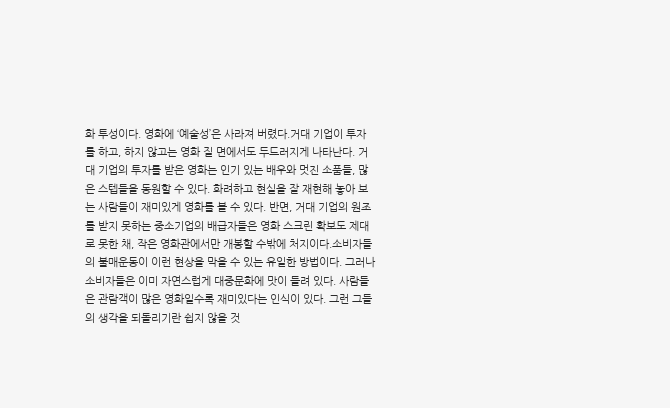화 투성이다. 영화에 ‘예술성’은 사라져 버렸다.거대 기업이 투자를 하고, 하지 않고는 영화 질 면에서도 두드러지게 나타난다. 거대 기업의 투자를 받은 영화는 인기 있는 배우와 멋진 소품들, 많은 스텝들을 동원할 수 있다. 화려하고 현실을 잘 재현해 놓아 보는 사람들이 재미있게 영화를 볼 수 있다. 반면, 거대 기업의 원조를 받지 못하는 중소기업의 배급자들은 영화 스크린 확보도 제대로 못한 채, 작은 영화관에서만 개봉할 수밖에 처지이다.소비자들의 불매운동이 이런 현상을 막을 수 있는 유일한 방법이다. 그러나 소비자들은 이미 자연스럽게 대중문화에 맛이 들려 있다. 사람들은 관람객이 많은 영화일수록 재미있다는 인식이 있다. 그런 그들의 생각을 되돌리기란 쉽지 않을 것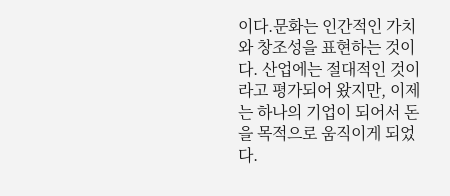이다.문화는 인간적인 가치와 창조성을 표현하는 것이다. 산업에는 절대적인 것이라고 평가되어 왔지만, 이제는 하나의 기업이 되어서 돈을 목적으로 움직이게 되었다.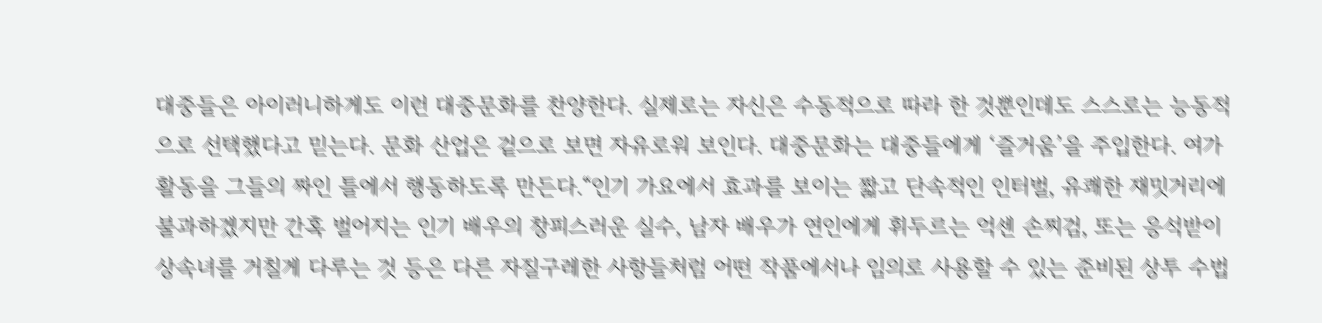대중들은 아이러니하게도 이런 대중문화를 찬양한다. 실제로는 자신은 수동적으로 따라 한 것뿐인데도 스스로는 능동적으로 선택했다고 믿는다. 문화 산업은 겉으로 보면 자유로워 보인다. 대중문화는 대중들에게 ‘즐거움’을 주입한다. 여가활동을 그들의 짜인 틀에서 행동하도록 만든다.“인기 가요에서 효과를 보이는 짧고 단속적인 인터벌, 유쾌한 재밋거리에 불과하겠지만 간혹 벌어지는 인기 배우의 창피스러운 실수, 남자 배우가 연인에게 휘두르는 억센 손찌검, 또는 응석받이 상속녀를 거칠게 다루는 것 등은 다른 자질구레한 사항들처럼 어떤 작품에서나 임의로 사용할 수 있는 준비된 상투 수법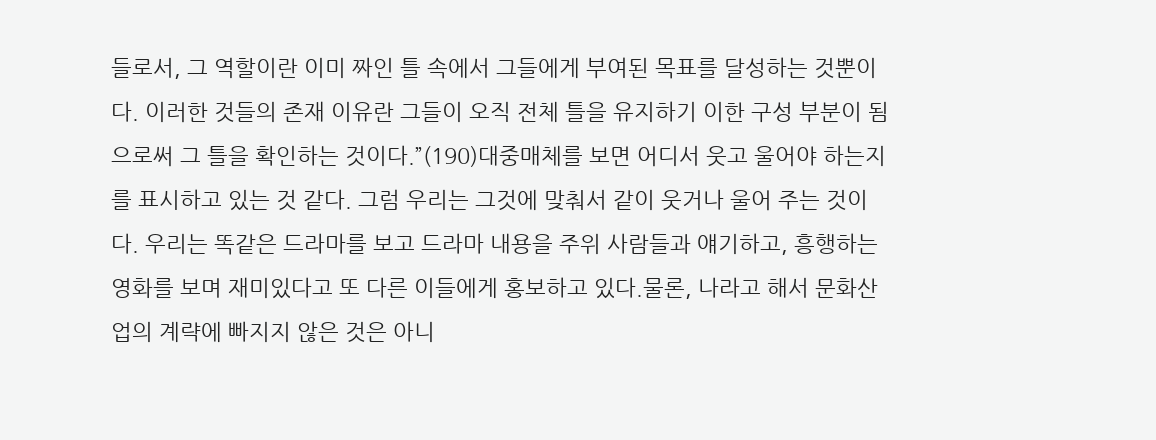들로서, 그 역할이란 이미 짜인 틀 속에서 그들에게 부여된 목표를 달성하는 것뿐이다. 이러한 것들의 존재 이유란 그들이 오직 전체 틀을 유지하기 이한 구성 부분이 됨으로써 그 틀을 확인하는 것이다.”(190)대중매체를 보면 어디서 웃고 울어야 하는지를 표시하고 있는 것 같다. 그럼 우리는 그것에 맞춰서 같이 웃거나 울어 주는 것이다. 우리는 똑같은 드라마를 보고 드라마 내용을 주위 사람들과 얘기하고, 흥행하는 영화를 보며 재미있다고 또 다른 이들에게 홍보하고 있다.물론, 나라고 해서 문화산업의 계략에 빠지지 않은 것은 아니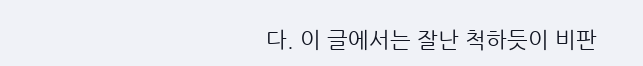다. 이 글에서는 잘난 척하듯이 비판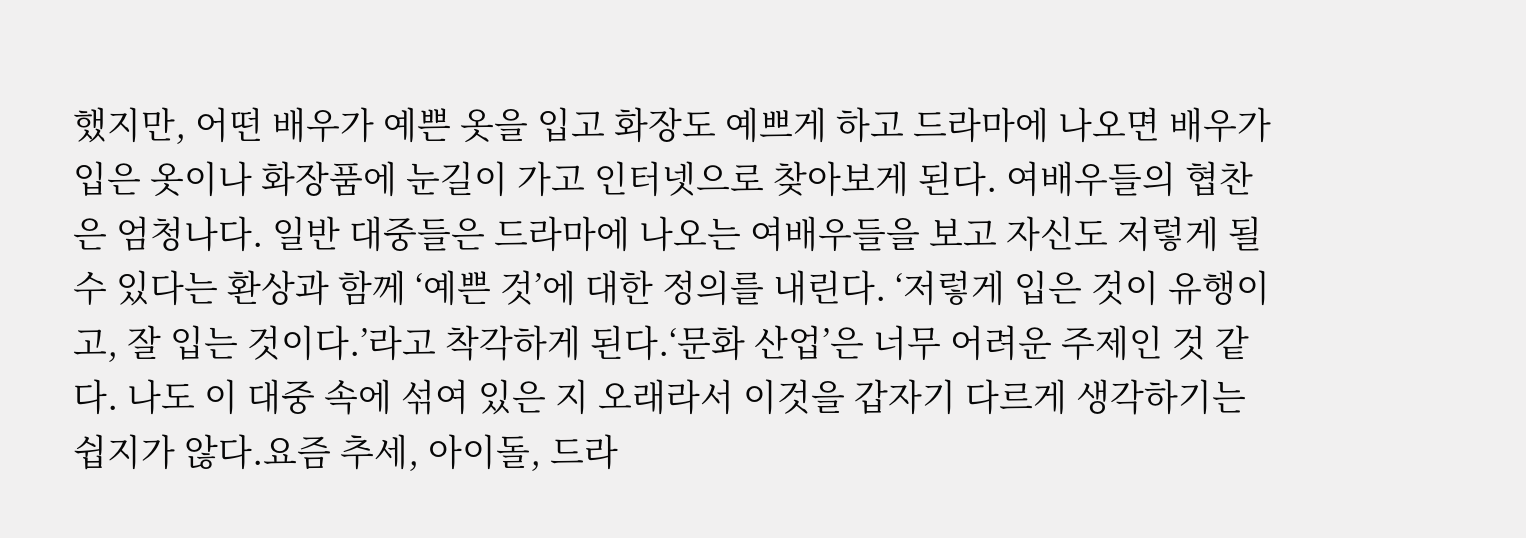했지만, 어떤 배우가 예쁜 옷을 입고 화장도 예쁘게 하고 드라마에 나오면 배우가 입은 옷이나 화장품에 눈길이 가고 인터넷으로 찾아보게 된다. 여배우들의 협찬은 엄청나다. 일반 대중들은 드라마에 나오는 여배우들을 보고 자신도 저렇게 될 수 있다는 환상과 함께 ‘예쁜 것’에 대한 정의를 내린다. ‘저렇게 입은 것이 유행이고, 잘 입는 것이다.’라고 착각하게 된다.‘문화 산업’은 너무 어려운 주제인 것 같다. 나도 이 대중 속에 섞여 있은 지 오래라서 이것을 갑자기 다르게 생각하기는 쉽지가 않다.요즘 추세, 아이돌, 드라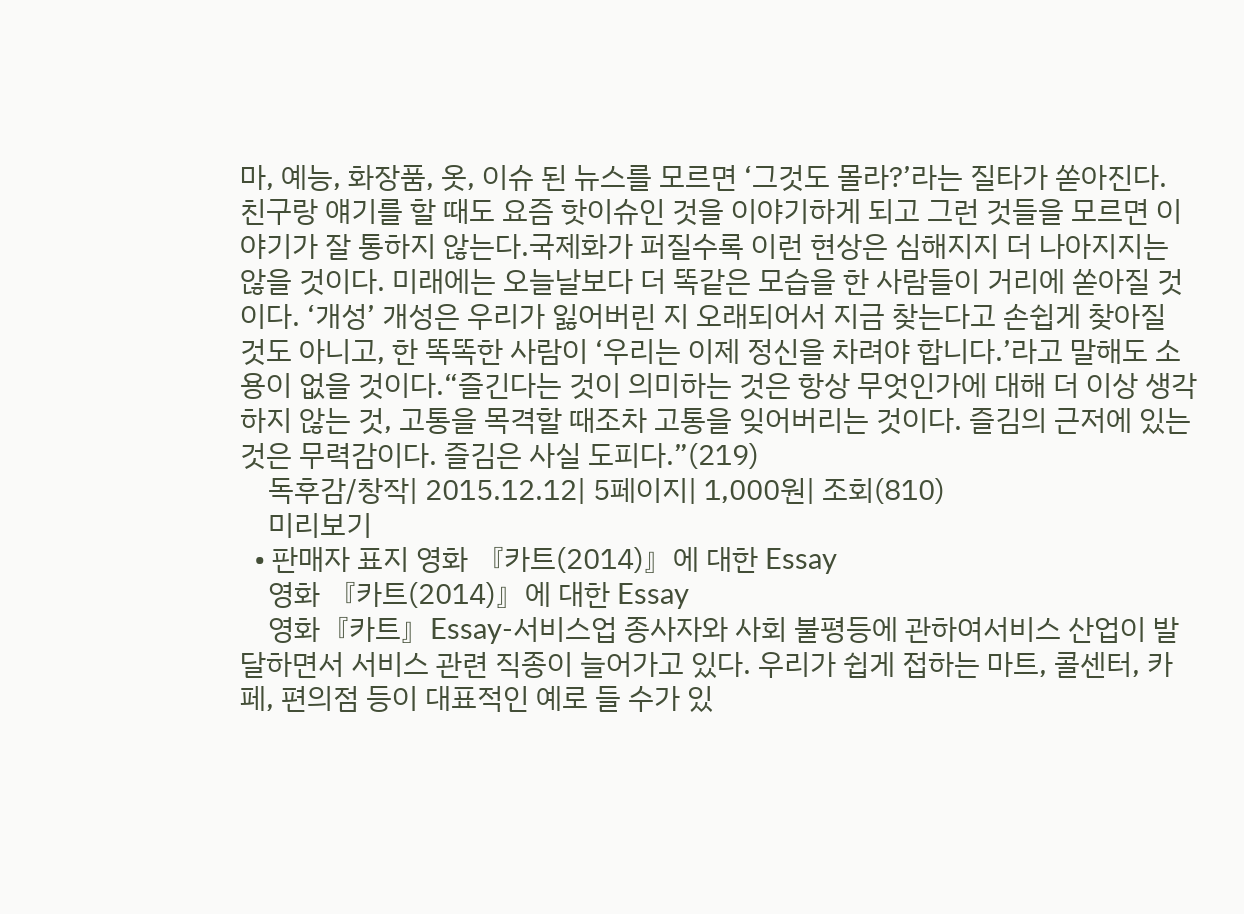마, 예능, 화장품, 옷, 이슈 된 뉴스를 모르면 ‘그것도 몰라?’라는 질타가 쏟아진다. 친구랑 얘기를 할 때도 요즘 핫이슈인 것을 이야기하게 되고 그런 것들을 모르면 이야기가 잘 통하지 않는다.국제화가 퍼질수록 이런 현상은 심해지지 더 나아지지는 않을 것이다. 미래에는 오늘날보다 더 똑같은 모습을 한 사람들이 거리에 쏟아질 것이다. ‘개성’ 개성은 우리가 잃어버린 지 오래되어서 지금 찾는다고 손쉽게 찾아질 것도 아니고, 한 똑똑한 사람이 ‘우리는 이제 정신을 차려야 합니다.’라고 말해도 소용이 없을 것이다.“즐긴다는 것이 의미하는 것은 항상 무엇인가에 대해 더 이상 생각하지 않는 것, 고통을 목격할 때조차 고통을 잊어버리는 것이다. 즐김의 근저에 있는 것은 무력감이다. 즐김은 사실 도피다.”(219)
    독후감/창작| 2015.12.12| 5페이지| 1,000원| 조회(810)
    미리보기
  • 판매자 표지 영화 『카트(2014)』에 대한 Essay
    영화 『카트(2014)』에 대한 Essay
    영화『카트』Essay-서비스업 종사자와 사회 불평등에 관하여서비스 산업이 발달하면서 서비스 관련 직종이 늘어가고 있다. 우리가 쉽게 접하는 마트, 콜센터, 카페, 편의점 등이 대표적인 예로 들 수가 있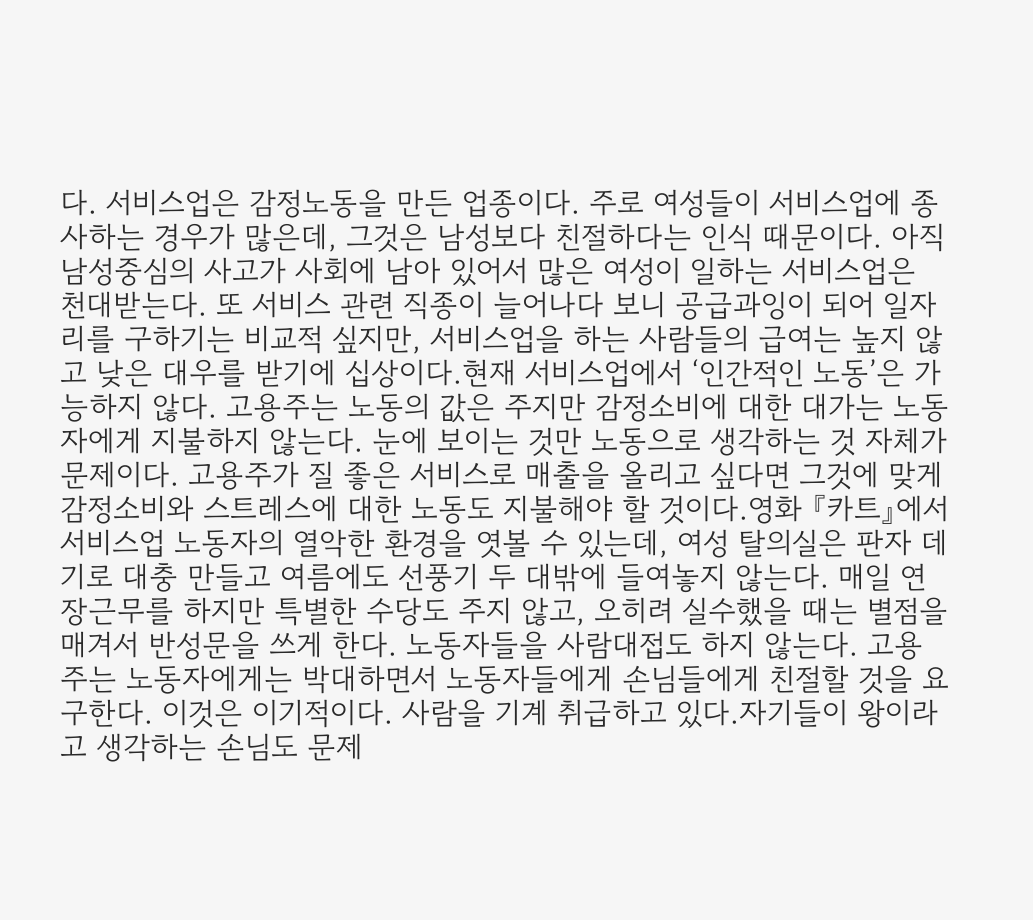다. 서비스업은 감정노동을 만든 업종이다. 주로 여성들이 서비스업에 종사하는 경우가 많은데, 그것은 남성보다 친절하다는 인식 때문이다. 아직 남성중심의 사고가 사회에 남아 있어서 많은 여성이 일하는 서비스업은 천대받는다. 또 서비스 관련 직종이 늘어나다 보니 공급과잉이 되어 일자리를 구하기는 비교적 싶지만, 서비스업을 하는 사람들의 급여는 높지 않고 낮은 대우를 받기에 십상이다.현재 서비스업에서 ‘인간적인 노동’은 가능하지 않다. 고용주는 노동의 값은 주지만 감정소비에 대한 대가는 노동자에게 지불하지 않는다. 눈에 보이는 것만 노동으로 생각하는 것 자체가 문제이다. 고용주가 질 좋은 서비스로 매출을 올리고 싶다면 그것에 맞게 감정소비와 스트레스에 대한 노동도 지불해야 할 것이다.영화 『카트』에서 서비스업 노동자의 열악한 환경을 엿볼 수 있는데, 여성 탈의실은 판자 데기로 대충 만들고 여름에도 선풍기 두 대밖에 들여놓지 않는다. 매일 연장근무를 하지만 특별한 수당도 주지 않고, 오히려 실수했을 때는 별점을 매겨서 반성문을 쓰게 한다. 노동자들을 사람대접도 하지 않는다. 고용주는 노동자에게는 박대하면서 노동자들에게 손님들에게 친절할 것을 요구한다. 이것은 이기적이다. 사람을 기계 취급하고 있다.자기들이 왕이라고 생각하는 손님도 문제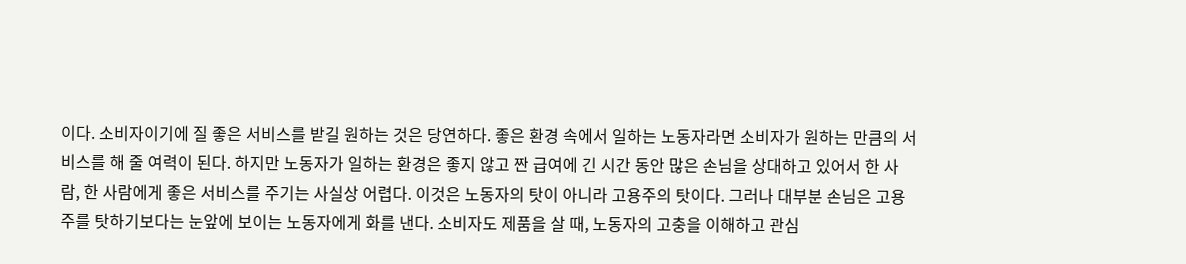이다. 소비자이기에 질 좋은 서비스를 받길 원하는 것은 당연하다. 좋은 환경 속에서 일하는 노동자라면 소비자가 원하는 만큼의 서비스를 해 줄 여력이 된다. 하지만 노동자가 일하는 환경은 좋지 않고 짠 급여에 긴 시간 동안 많은 손님을 상대하고 있어서 한 사람, 한 사람에게 좋은 서비스를 주기는 사실상 어렵다. 이것은 노동자의 탓이 아니라 고용주의 탓이다. 그러나 대부분 손님은 고용주를 탓하기보다는 눈앞에 보이는 노동자에게 화를 낸다. 소비자도 제품을 살 때, 노동자의 고충을 이해하고 관심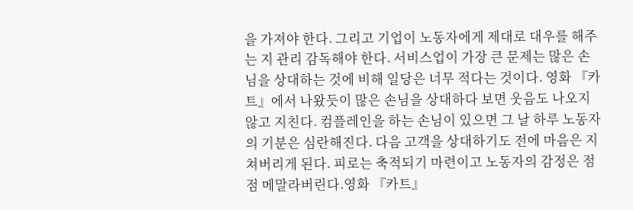을 가져야 한다. 그리고 기업이 노동자에게 제대로 대우를 해주는 지 관리 감독해야 한다. 서비스업이 가장 큰 문제는 많은 손님을 상대하는 것에 비해 일당은 너무 적다는 것이다. 영화 『카트』에서 나왔듯이 많은 손님을 상대하다 보면 웃음도 나오지 않고 지친다. 컴플레인을 하는 손님이 있으면 그 날 하루 노동자의 기분은 심란해진다. 다음 고객을 상대하기도 전에 마음은 지쳐버리게 된다. 피로는 축적되기 마련이고 노동자의 감정은 점점 메말라버린다.영화 『카트』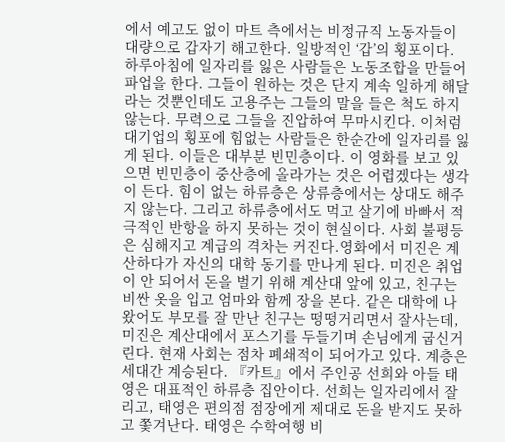에서 예고도 없이 마트 측에서는 비정규직 노동자들이 대량으로 갑자기 해고한다. 일방적인 ‘갑’의 횡포이다. 하루아침에 일자리를 잃은 사람들은 노동조합을 만들어 파업을 한다. 그들이 원하는 것은 단지 계속 일하게 해달라는 것뿐인데도 고용주는 그들의 말을 들은 척도 하지 않는다. 무력으로 그들을 진압하여 무마시킨다. 이처럼 대기업의 횡포에 힘없는 사람들은 한순간에 일자리를 잃게 된다. 이들은 대부분 빈민층이다. 이 영화를 보고 있으면 빈민층이 중산층에 올라가는 것은 어렵겠다는 생각이 든다. 힘이 없는 하류층은 상류층에서는 상대도 해주지 않는다. 그리고 하류층에서도 먹고 살기에 바빠서 적극적인 반항을 하지 못하는 것이 현실이다. 사회 불평등은 심해지고 계급의 격차는 커진다.영화에서 미진은 계산하다가 자신의 대학 동기를 만나게 된다. 미진은 취업이 안 되어서 돈을 벌기 위해 계산대 앞에 있고, 친구는 비싼 옷을 입고 엄마와 함께 장을 본다. 같은 대학에 나왔어도 부모를 잘 만난 친구는 떵떵거리면서 잘사는데, 미진은 계산대에서 포스기를 두들기며 손님에게 굽신거린다. 현재 사회는 점차 폐쇄적이 되어가고 있다. 계층은 세대간 계승된다. 『카트』에서 주인공 선희와 아들 태영은 대표적인 하류층 집안이다. 선희는 일자리에서 잘리고, 태영은 편의점 점장에게 제대로 돈을 받지도 못하고 쫓겨난다. 태영은 수학여행 비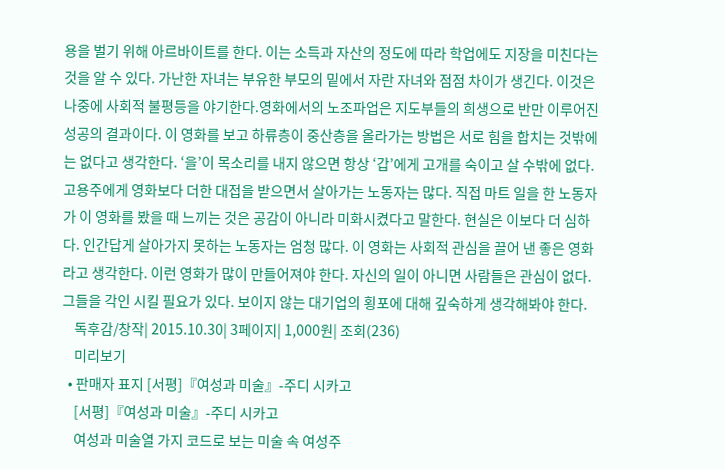용을 벌기 위해 아르바이트를 한다. 이는 소득과 자산의 정도에 따라 학업에도 지장을 미친다는 것을 알 수 있다. 가난한 자녀는 부유한 부모의 밑에서 자란 자녀와 점점 차이가 생긴다. 이것은 나중에 사회적 불평등을 야기한다.영화에서의 노조파업은 지도부들의 희생으로 반만 이루어진 성공의 결과이다. 이 영화를 보고 하류층이 중산층을 올라가는 방법은 서로 힘을 합치는 것밖에는 없다고 생각한다. ‘을’이 목소리를 내지 않으면 항상 ‘갑’에게 고개를 숙이고 살 수밖에 없다. 고용주에게 영화보다 더한 대접을 받으면서 살아가는 노동자는 많다. 직접 마트 일을 한 노동자가 이 영화를 봤을 때 느끼는 것은 공감이 아니라 미화시켰다고 말한다. 현실은 이보다 더 심하다. 인간답게 살아가지 못하는 노동자는 엄청 많다. 이 영화는 사회적 관심을 끌어 낸 좋은 영화라고 생각한다. 이런 영화가 많이 만들어져야 한다. 자신의 일이 아니면 사람들은 관심이 없다. 그들을 각인 시킬 필요가 있다. 보이지 않는 대기업의 횡포에 대해 깊숙하게 생각해봐야 한다.
    독후감/창작| 2015.10.30| 3페이지| 1,000원| 조회(236)
    미리보기
  • 판매자 표지 [서평]『여성과 미술』-주디 시카고
    [서평]『여성과 미술』-주디 시카고
    여성과 미술열 가지 코드로 보는 미술 속 여성주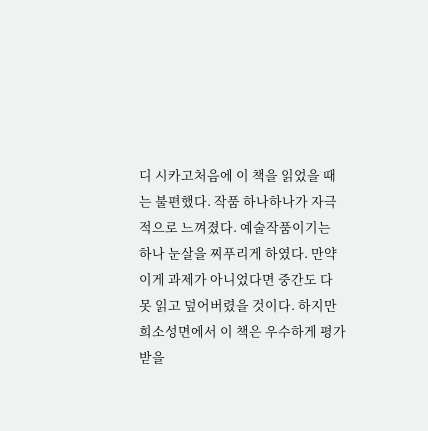디 시카고처음에 이 책을 읽었을 때는 불편했다. 작품 하나하나가 자극적으로 느껴졌다. 예술작품이기는 하나 눈살을 찌푸리게 하였다. 만약 이게 과제가 아니었다면 중간도 다 못 읽고 덮어버렸을 것이다. 하지만 희소성면에서 이 책은 우수하게 평가받을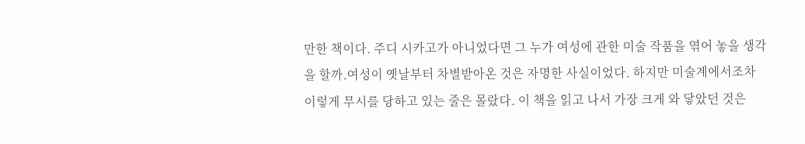만한 책이다. 주디 시카고가 아니었다면 그 누가 여성에 관한 미술 작품을 엮어 놓을 생각을 할까.여성이 옛날부터 차별받아온 것은 자명한 사실이었다. 하지만 미술계에서조차 이렇게 무시를 당하고 있는 줄은 몰랐다. 이 책을 읽고 나서 가장 크게 와 닿았던 것은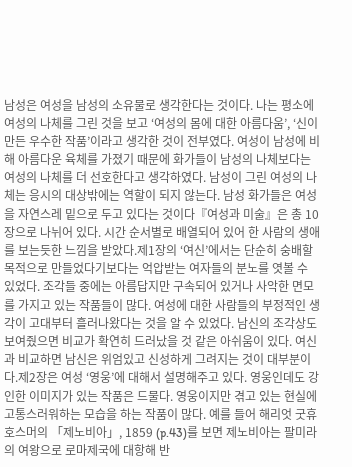남성은 여성을 남성의 소유물로 생각한다는 것이다. 나는 평소에 여성의 나체를 그린 것을 보고 ‘여성의 몸에 대한 아름다움’, ‘신이 만든 우수한 작품’이라고 생각한 것이 전부였다. 여성이 남성에 비해 아름다운 육체를 가졌기 때문에 화가들이 남성의 나체보다는 여성의 나체를 더 선호한다고 생각하였다. 남성이 그린 여성의 나체는 응시의 대상밖에는 역할이 되지 않는다. 남성 화가들은 여성을 자연스레 밑으로 두고 있다는 것이다『여성과 미술』은 총 10장으로 나뉘어 있다. 시간 순서별로 배열되어 있어 한 사람의 생애를 보는듯한 느낌을 받았다.제1장의 ‘여신’에서는 단순히 숭배할 목적으로 만들었다기보다는 억압받는 여자들의 분노를 엿볼 수 있었다. 조각들 중에는 아름답지만 구속되어 있거나 사악한 면모를 가지고 있는 작품들이 많다. 여성에 대한 사람들의 부정적인 생각이 고대부터 흘러나왔다는 것을 알 수 있었다. 남신의 조각상도 보여줬으면 비교가 확연히 드러났을 것 같은 아쉬움이 있다. 여신과 비교하면 남신은 위엄있고 신성하게 그려지는 것이 대부분이다.제2장은 여성 ‘영웅’에 대해서 설명해주고 있다. 영웅인데도 강인한 이미지가 있는 작품은 드물다. 영웅이지만 겪고 있는 현실에 고통스러워하는 모습을 하는 작품이 많다. 예를 들어 해리엇 굿휴 호스머의 「제노비아」, 1859 (p.43)를 보면 제노비아는 팔미라의 여왕으로 로마제국에 대항해 반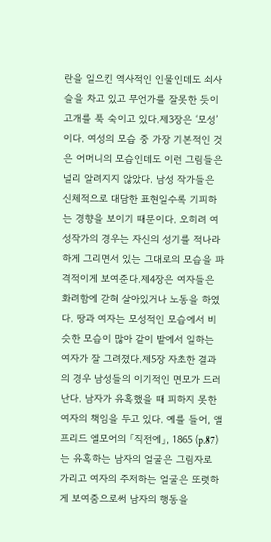란을 일으킨 역사적인 인물인데도 쇠사슬을 차고 있고 무언가를 잘못한 듯이 고개를 푹 숙이고 있다.제3장은 ‘모성’이다. 여성의 모습 중 가장 기본적인 것은 어머니의 모습인데도 이런 그림들은 널리 알려지지 않았다. 남성 작가들은 신체적으로 대담한 표현일수록 기피하는 경향을 보이기 때문이다. 오히려 여성작가의 경우는 자신의 성기를 적나라하게 그리면서 있는 그대로의 모습을 파격적이게 보여준다.제4장은 여자들은 화려함에 갇혀 살아있거나 노동을 하였다. 땅과 여자는 모성적인 모습에서 비슷한 모습이 많아 같이 밭에서 일하는 여자가 잘 그려졌다.제5장 자초한 결과의 경우 남성들의 이기적인 면모가 드러난다. 남자가 유혹했을 때 피하지 못한 여자의 책임을 두고 있다. 예를 들어, 앨프리드 엘모어의 「직전에」, 1865 (p.87) 는 유혹하는 남자의 얼굴은 그림자로 가리고 여자의 주저하는 얼굴은 또렷하게 보여줌으로써 남자의 행동을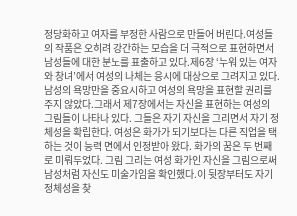정당화하고 여자를 부정한 사람으로 만들어 버린다.여성들의 작품은 오히려 강간하는 모습을 더 극적으로 표현하면서 남성들에 대한 분노를 표출하고 있다.제6장 ‘누워 있는 여자와 창녀’에서 여성의 나체는 응시에 대상으로 그려지고 있다. 남성의 욕망만을 중요시하고 여성의 욕망을 표현할 권리를 주지 않았다.그래서 제7장에서는 자신을 표현하는 여성의 그림들이 나타나 있다. 그들은 자기 자신을 그리면서 자기 정체성을 확립한다. 여성은 화가가 되기보다는 다른 직업을 택하는 것이 능력 면에서 인정받아 왔다. 화가의 꿈은 두 번째로 미뤄두었다. 그림 그리는 여성 화가인 자신을 그림으로써 남성처럼 자신도 미술가임을 확인했다.이 뒷장부터도 자기 정체성을 찾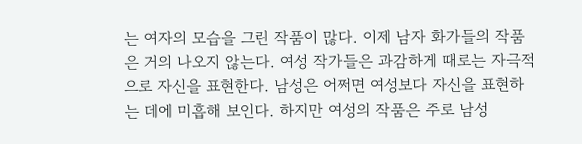는 여자의 모습을 그린 작품이 많다. 이제 남자 화가들의 작품은 거의 나오지 않는다. 여성 작가들은 과감하게 때로는 자극적으로 자신을 표현한다. 남성은 어쩌면 여성보다 자신을 표현하는 데에 미흡해 보인다. 하지만 여성의 작품은 주로 남성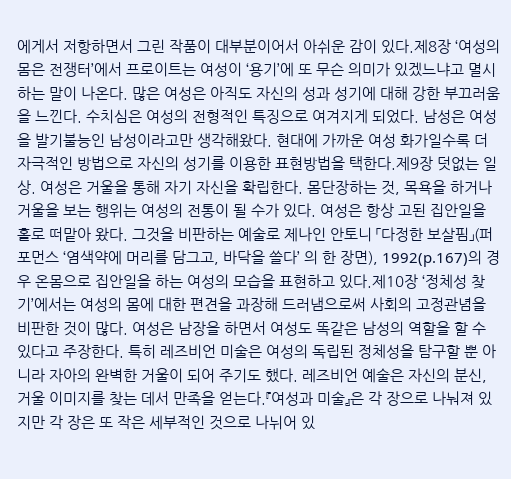에게서 저항하면서 그린 작품이 대부분이어서 아쉬운 감이 있다.제8장 ‘여성의 몸은 전쟁터’에서 프로이트는 여성이 ‘용기’에 또 무슨 의미가 있겠느냐고 멸시하는 말이 나온다. 많은 여성은 아직도 자신의 성과 성기에 대해 강한 부끄러움을 느낀다. 수치심은 여성의 전형적인 특징으로 여겨지게 되었다. 남성은 여성을 발기불능인 남성이라고만 생각해왔다. 현대에 가까운 여성 화가일수록 더 자극적인 방법으로 자신의 성기를 이용한 표현방법을 택한다.제9장 덧없는 일상. 여성은 거울을 통해 자기 자신을 확립한다. 몸단장하는 것, 목욕을 하거나 거울을 보는 행위는 여성의 전통이 될 수가 있다. 여성은 항상 고된 집안일을 홀로 떠맡아 왔다. 그것을 비판하는 예술로 제나인 안토니 「다정한 보살핌」(퍼포먼스 ‘염색약에 머리를 담그고, 바닥을 쓸다’ 의 한 장면), 1992(p.167)의 경우 온몸으로 집안일을 하는 여성의 모습을 표현하고 있다.제10장 ‘정체성 찾기’에서는 여성의 몸에 대한 편견을 과장해 드러냄으로써 사회의 고정관념을 비판한 것이 많다. 여성은 남장을 하면서 여성도 똑같은 남성의 역할을 할 수 있다고 주장한다. 특히 레즈비언 미술은 여성의 독립된 정체성을 탐구할 뿐 아니라 자아의 완벽한 거울이 되어 주기도 했다. 레즈비언 예술은 자신의 분신, 거울 이미지를 찾는 데서 만족을 얻는다.『여성과 미술』은 각 장으로 나눠져 있지만 각 장은 또 작은 세부적인 것으로 나뉘어 있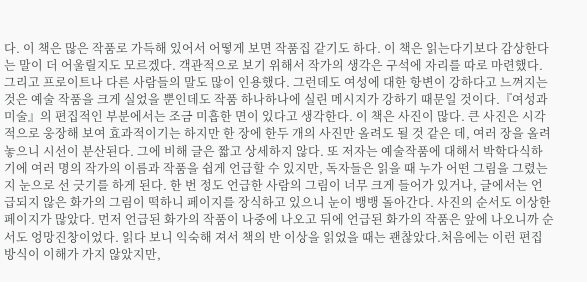다. 이 책은 많은 작품로 가득해 있어서 어떻게 보면 작품집 같기도 하다. 이 책은 읽는다기보다 감상한다는 말이 더 어울릴지도 모르겠다. 객관적으로 보기 위해서 작가의 생각은 구석에 자리를 따로 마련했다. 그리고 프로이트나 다른 사람들의 말도 많이 인용했다. 그런데도 여성에 대한 항변이 강하다고 느껴지는 것은 예술 작품을 크게 실었을 뿐인데도 작품 하나하나에 실린 메시지가 강하기 때문일 것이다.『여성과 미술』의 편집적인 부분에서는 조금 미흡한 면이 있다고 생각한다. 이 책은 사진이 많다. 큰 사진은 시각적으로 웅장해 보여 효과적이기는 하지만 한 장에 한두 개의 사진만 올려도 될 것 같은 데, 여러 장을 올려놓으니 시선이 분산된다. 그에 비해 글은 짧고 상세하지 않다. 또 저자는 예술작품에 대해서 박학다식하기에 여러 명의 작가의 이름과 작품을 쉽게 언급할 수 있지만, 독자들은 읽을 때 누가 어떤 그림을 그렸는지 눈으로 선 긋기를 하게 된다. 한 번 정도 언급한 사람의 그림이 너무 크게 들어가 있거나, 글에서는 언급되지 않은 화가의 그림이 떡하니 페이지를 장식하고 있으니 눈이 뱅뱅 돌아간다. 사진의 순서도 이상한 페이지가 많았다. 먼저 언급된 화가의 작품이 나중에 나오고 뒤에 언급된 화가의 작품은 앞에 나오니까 순서도 엉망진창이었다. 읽다 보니 익숙해 져서 책의 반 이상을 읽었을 때는 괜찮았다.처음에는 이런 편집방식이 이해가 가지 않았지만,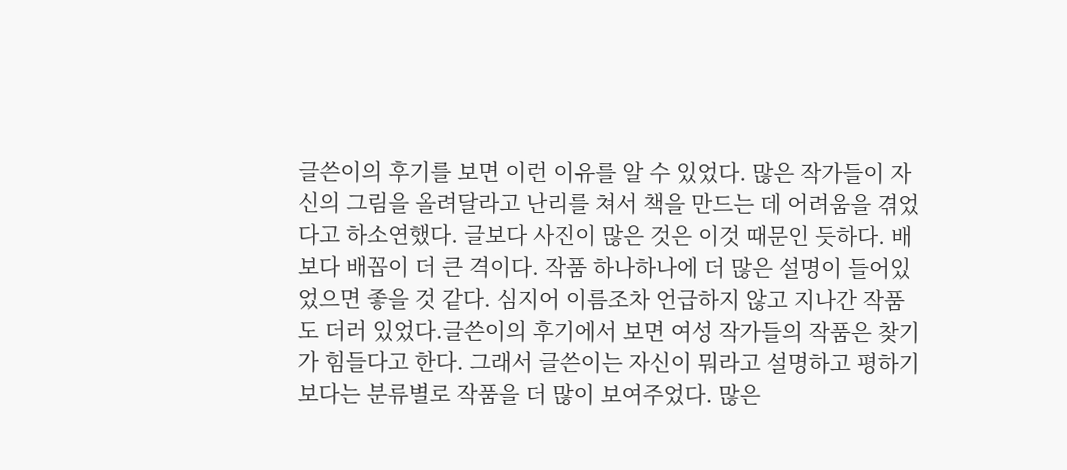글쓴이의 후기를 보면 이런 이유를 알 수 있었다. 많은 작가들이 자신의 그림을 올려달라고 난리를 쳐서 책을 만드는 데 어려움을 겪었다고 하소연했다. 글보다 사진이 많은 것은 이것 때문인 듯하다. 배보다 배꼽이 더 큰 격이다. 작품 하나하나에 더 많은 설명이 들어있었으면 좋을 것 같다. 심지어 이름조차 언급하지 않고 지나간 작품도 더러 있었다.글쓴이의 후기에서 보면 여성 작가들의 작품은 찾기가 힘들다고 한다. 그래서 글쓴이는 자신이 뭐라고 설명하고 평하기보다는 분류별로 작품을 더 많이 보여주었다. 많은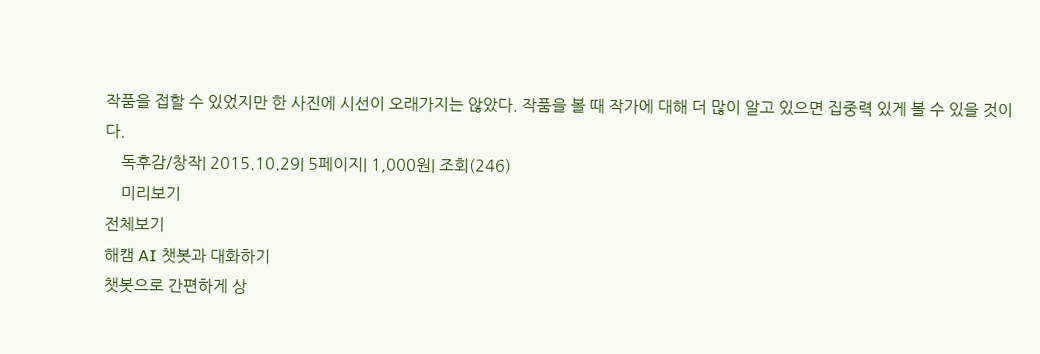작품을 접할 수 있었지만 한 사진에 시선이 오래가지는 않았다. 작품을 볼 때 작가에 대해 더 많이 알고 있으면 집중력 있게 볼 수 있을 것이다.
    독후감/창작| 2015.10.29| 5페이지| 1,000원| 조회(246)
    미리보기
전체보기
해캠 AI 챗봇과 대화하기
챗봇으로 간편하게 상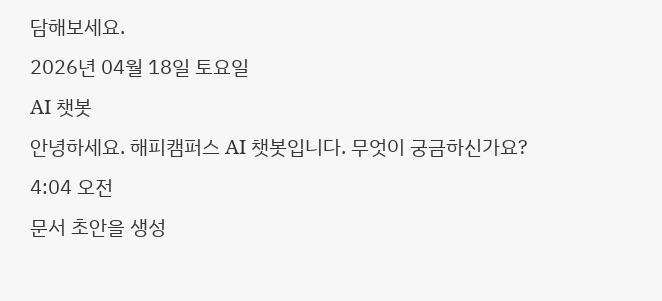담해보세요.
2026년 04월 18일 토요일
AI 챗봇
안녕하세요. 해피캠퍼스 AI 챗봇입니다. 무엇이 궁금하신가요?
4:04 오전
문서 초안을 생성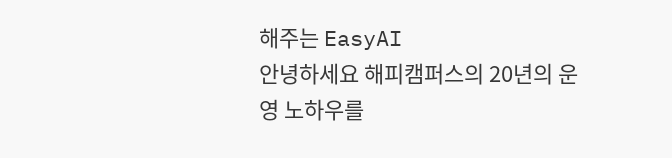해주는 EasyAI
안녕하세요 해피캠퍼스의 20년의 운영 노하우를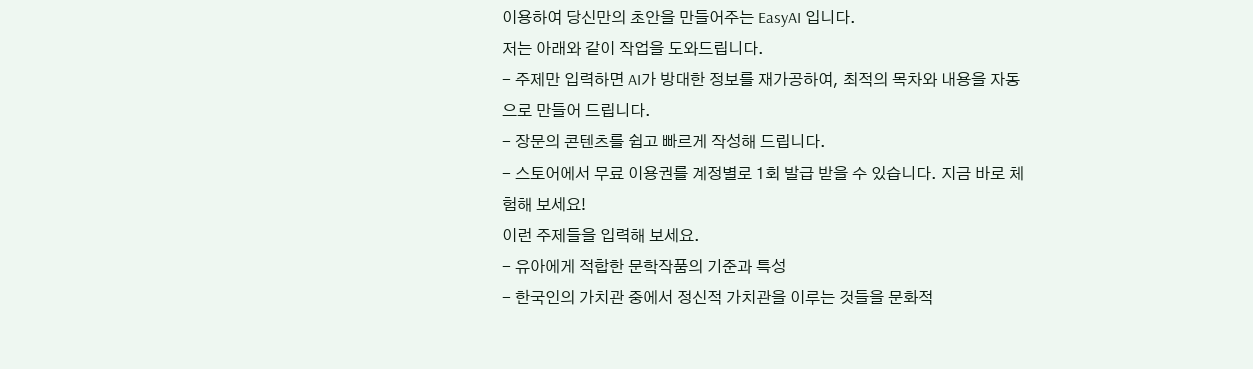이용하여 당신만의 초안을 만들어주는 EasyAI 입니다.
저는 아래와 같이 작업을 도와드립니다.
- 주제만 입력하면 AI가 방대한 정보를 재가공하여, 최적의 목차와 내용을 자동으로 만들어 드립니다.
- 장문의 콘텐츠를 쉽고 빠르게 작성해 드립니다.
- 스토어에서 무료 이용권를 계정별로 1회 발급 받을 수 있습니다. 지금 바로 체험해 보세요!
이런 주제들을 입력해 보세요.
- 유아에게 적합한 문학작품의 기준과 특성
- 한국인의 가치관 중에서 정신적 가치관을 이루는 것들을 문화적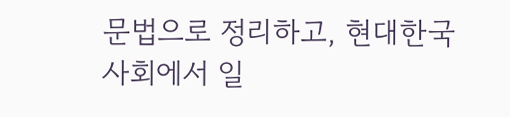문법으로 정리하고, 현대한국사회에서 일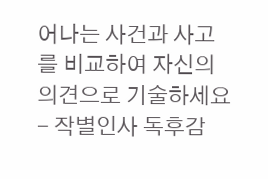어나는 사건과 사고를 비교하여 자신의 의견으로 기술하세요
- 작별인사 독후감